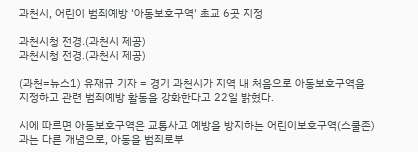과천시, 어린이 범죄예방 '아동보호구역' 초교 6곳 지정

과천시청 전경.(과천시 제공)
과천시청 전경.(과천시 제공)

(과천=뉴스1) 유재규 기자 = 경기 과천시가 지역 내 처음으로 아동보호구역을 지정하고 관련 범죄예방 활동을 강화한다고 22일 밝혔다.

시에 따르면 아동보호구역은 교통사고 예방을 방지하는 어린이보호구역(스쿨존)과는 다른 개념으로, 아동을 범죄로부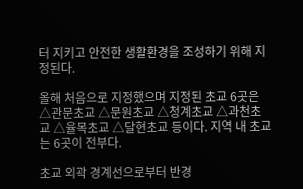터 지키고 안전한 생활환경을 조성하기 위해 지정된다.

올해 처음으로 지정했으며 지정된 초교 6곳은 △관문초교 △문원초교 △청계초교 △과천초교 △율목초교 △달현초교 등이다. 지역 내 초교는 6곳이 전부다.

초교 외곽 경계선으로부터 반경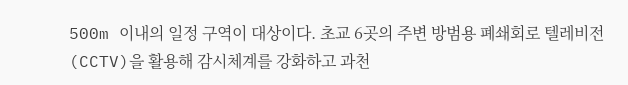500m 이내의 일정 구역이 대상이다. 초교 6곳의 주변 방범용 폐쇄회로 텔레비전(CCTV)을 활용해 감시체계를 강화하고 과천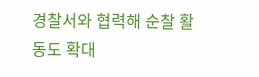경찰서와 협력해 순찰 활동도 확대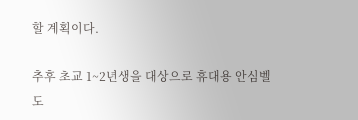할 계획이다.

추후 초교 1~2년생을 대상으로 휴대용 안심벨도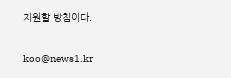지원할 방침이다.

koo@news1.kr